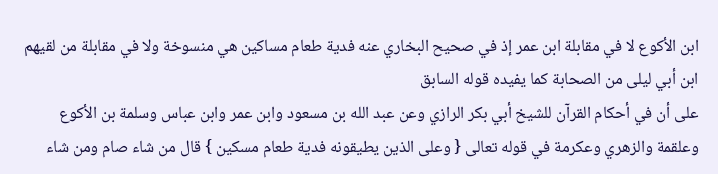ابن الأكوع لا في مقابلة ابن عمر إذ في صحيح البخاري عنه فدية طعام مساكين هي منسوخة ولا في مقابلة من لقيهم ابن أبي ليلى من الصحابة كما يفيده قوله السابق
على أن في أحكام القرآن للشيخ أبي بكر الرازي وعن عبد الله بن مسعود وابن عمر وابن عباس وسلمة بن الأكوع وعلقمة والزهري وعكرمة في قوله تعالى { وعلى الذين يطيقونه فدية طعام مسكين } قال من شاء صام ومن شاء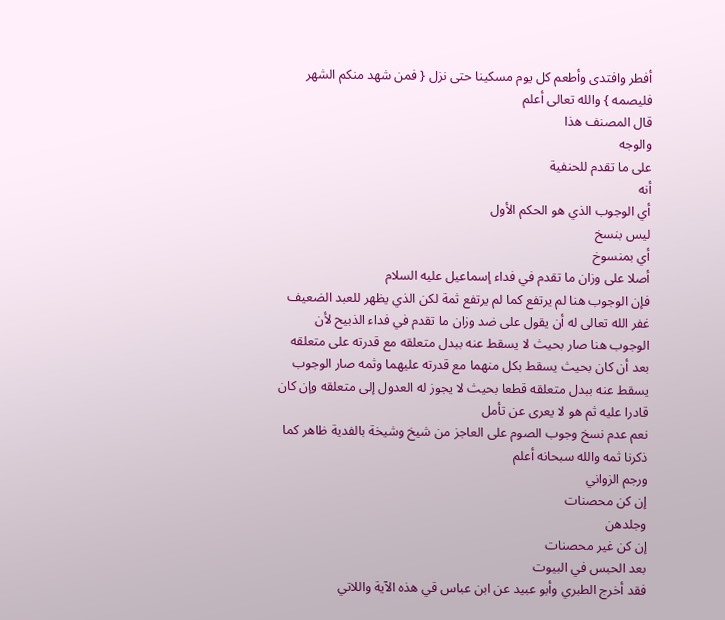أفطر وافتدى وأطعم كل يوم مسكينا حتى نزل { فمن شهد منكم الشهر فليصمه } والله تعالى أعلم
قال المصنف هذا
والوجه
على ما تقدم للحنفية
أنه
أي الوجوب الذي هو الحكم الأول
ليس بنسخ
أي بمنسوخ
أصلا على وزان ما تقدم في فداء إسماعيل عليه السلام
فإن الوجوب هنا لم يرتفع كما لم يرتفع ثمة لكن الذي يظهر للعبد الضعيف غفر الله تعالى له أن يقول على ضد وزان ما تقدم في فداء الذبيح لأن الوجوب هنا صار بحيث لا يسقط عنه ببدل متعلقه مع قدرته على متعلقه بعد أن كان بحيث يسقط بكل منهما مع قدرته عليهما وثمه صار الوجوب يسقط عنه ببدل متعلقه قطعا بحيث لا يجوز له العدول إلى متعلقه وإن كان قادرا عليه ثم هو لا يعرى عن تأمل
نعم عدم نسخ وجوب الصوم على العاجز من شيخ وشيخة بالفدية ظاهر كما ذكرنا ثمه والله سبحانه أعلم
ورجم الزواني
إن كن محصنات
وجلدهن
إن كن غير محصنات
بعد الحبس في البيوت
فقد أخرج الطبري وأبو عبيد عن ابن عباس قي هذه الآية واللاتي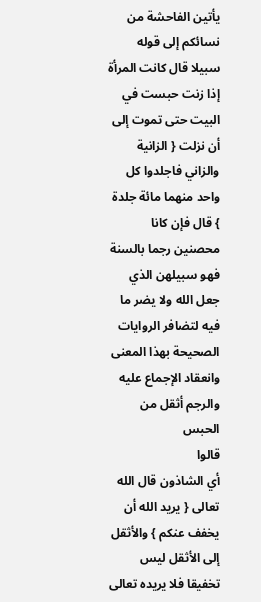يأتين الفاحشة من نسائكم إلى قوله سبيلا قال كانت المرأة إذا زنت حبست في البيت حتى تموت إلى أن نزلت { الزانية والزاني فاجلدوا كل واحد منهما مائة جلدة } قال فإن كانا محصنين رجما بالسنة فهو سبيلهن الذي جعل الله ولا يضر ما فيه لتضافر الروايات الصحيحة بهذا المعنى وانعقاد الإجماع عليه والرجم أثقل من الحبس
قالوا
أي الشاذون قال الله تعالى { يريد الله أن يخفف عنكم } والأثقل إلى الأثقل ليس تخفيقا فلا يريده تعالى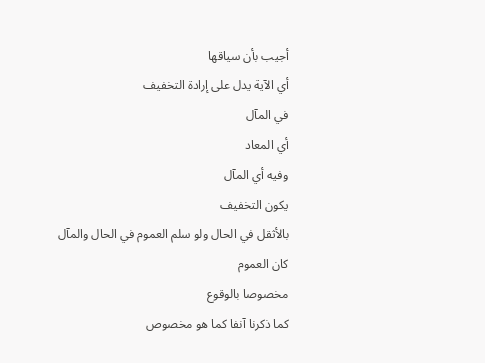أجيب بأن سياقها
أي الآية يدل على إرادة التخفيف
في المآل
أي المعاد
وفيه أي المآل
يكون التخفيف
بالأثقل في الحال ولو سلم العموم في الحال والمآل
كان العموم
مخصوصا بالوقوع
كما ذكرنا آنفا كما هو مخصوص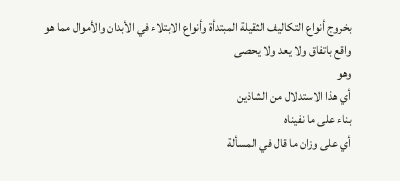بخروج أنواع التكاليف الثقيلة المبتدأة وأنواع الابتلاء في الأبدان والأموال مما هو واقع باتفاق ولا يعد ولا يحصى
وهو
أي هذا الاستدلال من الشاذين
بناء على ما نفيناه
أي على وزان ما قال في المسألة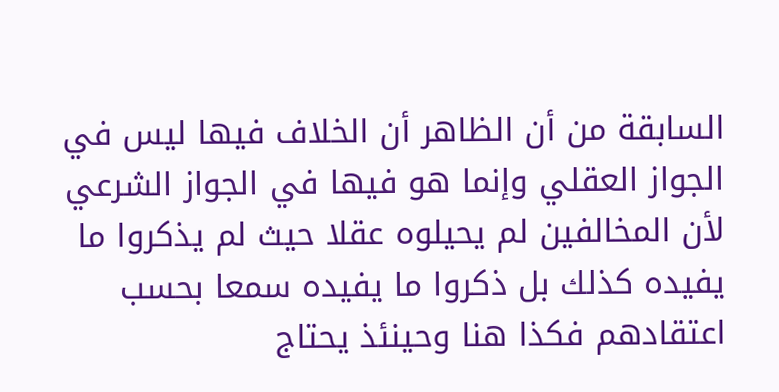السابقة من أن الظاهر أن الخلاف فيها ليس في الجواز العقلي وإنما هو فيها في الجواز الشرعي لأن المخالفين لم يحيلوه عقلا حيث لم يذكروا ما يفيده كذلك بل ذكروا ما يفيده سمعا بحسب اعتقادهم فكذا هنا وحينئذ يحتاج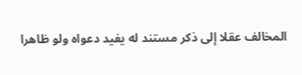المخالف عقلا إلى ذكر مستند له يفيد دعواه ولو ظاهرا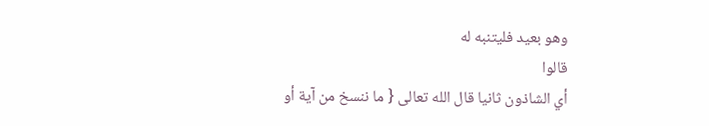وهو بعيد فليتنبه له
قالوا
أي الشاذون ثانيا قال الله تعالى { ما ننسخ من آية أو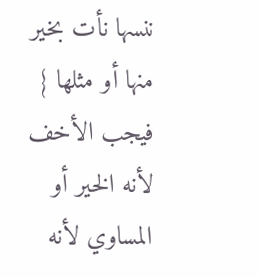ننسها نأت بخير منها أو مثلها } فيجب الأخف لأنه الخير أو المساوي لأنه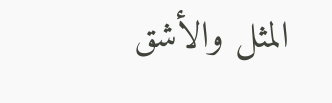المثل والأشق